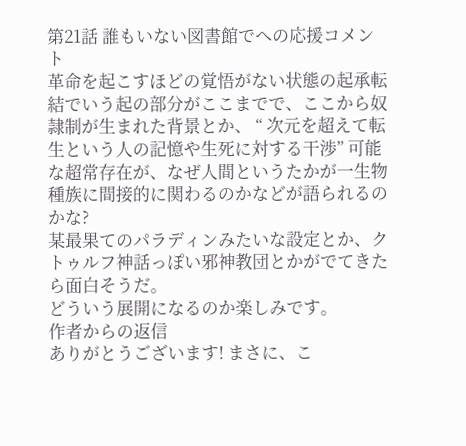第21話 誰もいない図書館でへの応援コメント
革命を起こすほどの覚悟がない状態の起承転結でいう起の部分がここまでで、ここから奴隷制が生まれた背景とか、 “ 次元を超えて転生という人の記憶や生死に対する干渉” 可能な超常存在が、なぜ人間というたかが一生物種族に間接的に関わるのかなどが語られるのかな?
某最果てのパラディンみたいな設定とか、クトゥルフ神話っぽい邪神教団とかがでてきたら面白そうだ。
どういう展開になるのか楽しみです。
作者からの返信
ありがとうございます! まさに、こ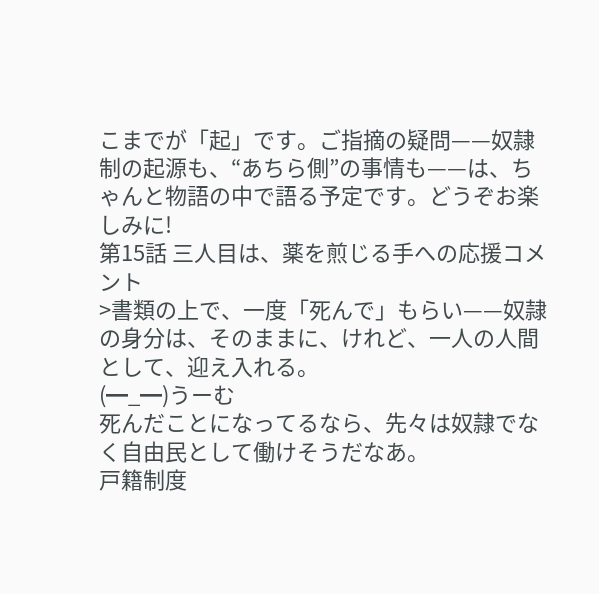こまでが「起」です。ご指摘の疑問——奴隷制の起源も、“あちら側”の事情も——は、ちゃんと物語の中で語る予定です。どうぞお楽しみに!
第15話 三人目は、薬を煎じる手への応援コメント
>書類の上で、一度「死んで」もらい——奴隷の身分は、そのままに、けれど、一人の人間として、迎え入れる。
(━_━)うーむ
死んだことになってるなら、先々は奴隷でなく自由民として働けそうだなあ。
戸籍制度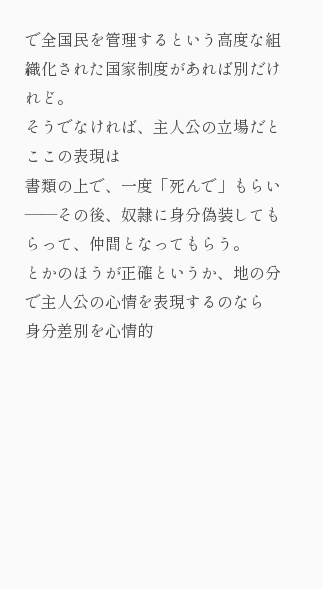で全国民を管理するという高度な組織化された国家制度があれば別だけれど。
そうでなければ、主人公の立場だとここの表現は
書類の上で、一度「死んで」もらい——その後、奴隷に身分偽装してもらって、仲間となってもらう。
とかのほうが正確というか、地の分で主人公の心情を表現するのなら
身分差別を心情的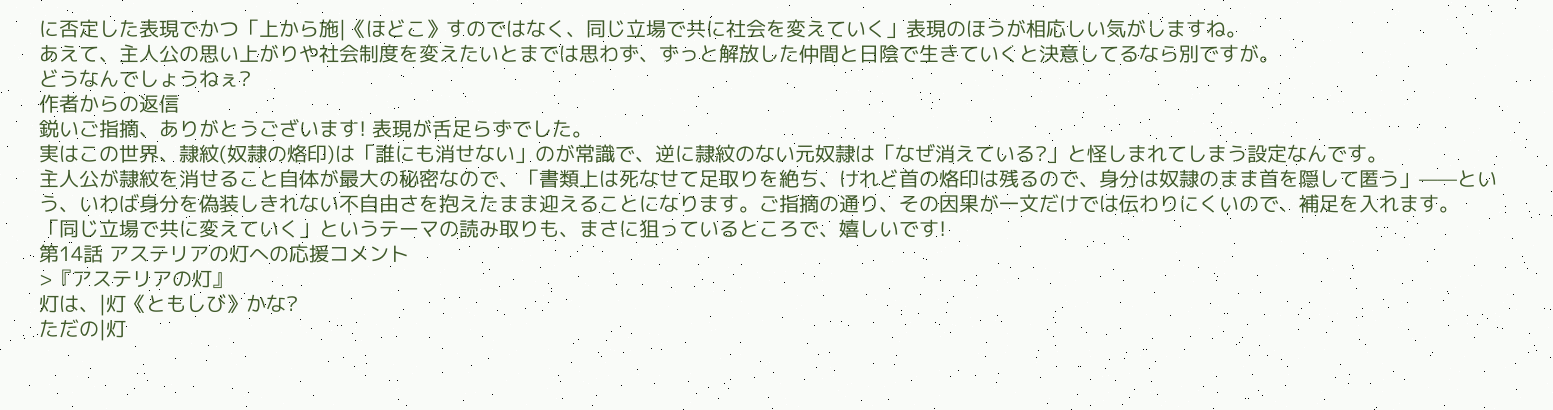に否定した表現でかつ「上から施|《ほどこ》すのではなく、同じ立場で共に社会を変えていく」表現のほうが相応しい気がしますね。
あえて、主人公の思い上がりや社会制度を変えたいとまでは思わず、ずっと解放した仲間と日陰で生きていくと決意してるなら別ですが。
どうなんでしょうねぇ?
作者からの返信
鋭いご指摘、ありがとうございます! 表現が舌足らずでした。
実はこの世界、隷紋(奴隷の烙印)は「誰にも消せない」のが常識で、逆に隷紋のない元奴隷は「なぜ消えている?」と怪しまれてしまう設定なんです。
主人公が隷紋を消せること自体が最大の秘密なので、「書類上は死なせて足取りを絶ち、けれど首の烙印は残るので、身分は奴隷のまま首を隠して匿う」——という、いわば身分を偽装しきれない不自由さを抱えたまま迎えることになります。ご指摘の通り、その因果が一文だけでは伝わりにくいので、補足を入れます。
「同じ立場で共に変えていく」というテーマの読み取りも、まさに狙っているところで、嬉しいです!
第14話 アステリアの灯への応援コメント
>『アステリアの灯』
灯は、|灯《ともしび》かな?
ただの|灯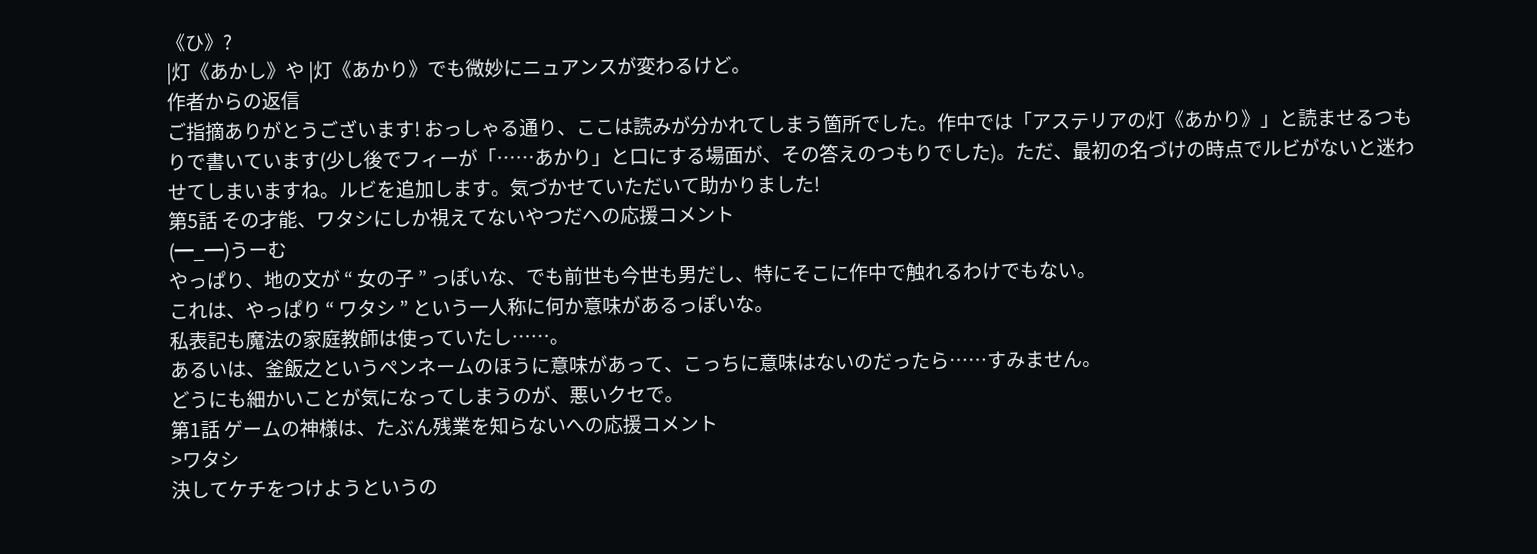《ひ》?
|灯《あかし》や |灯《あかり》でも微妙にニュアンスが変わるけど。
作者からの返信
ご指摘ありがとうございます! おっしゃる通り、ここは読みが分かれてしまう箇所でした。作中では「アステリアの灯《あかり》」と読ませるつもりで書いています(少し後でフィーが「……あかり」と口にする場面が、その答えのつもりでした)。ただ、最初の名づけの時点でルビがないと迷わせてしまいますね。ルビを追加します。気づかせていただいて助かりました!
第5話 その才能、ワタシにしか視えてないやつだへの応援コメント
(━_━)うーむ
やっぱり、地の文が “ 女の子 ” っぽいな、でも前世も今世も男だし、特にそこに作中で触れるわけでもない。
これは、やっぱり “ ワタシ ” という一人称に何か意味があるっぽいな。
私表記も魔法の家庭教師は使っていたし……。
あるいは、釜飯之というペンネームのほうに意味があって、こっちに意味はないのだったら……すみません。
どうにも細かいことが気になってしまうのが、悪いクセで。
第1話 ゲームの神様は、たぶん残業を知らないへの応援コメント
>ワタシ
決してケチをつけようというの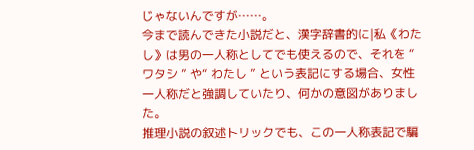じゃないんですが……。
今まで読んできた小説だと、漢字辞書的に|私《わたし》は男の一人称としてでも使えるので、それを “ ワタシ ” や“ わたし ” という表記にする場合、女性一人称だと強調していたり、何かの意図がありました。
推理小説の叙述トリックでも、この一人称表記で騙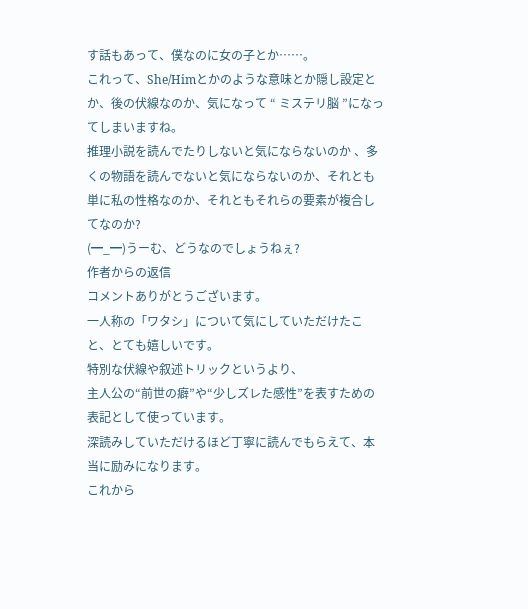す話もあって、僕なのに女の子とか……。
これって、She/Himとかのような意味とか隠し設定とか、後の伏線なのか、気になって “ ミステリ脳 ”になってしまいますね。
推理小説を読んでたりしないと気にならないのか 、多くの物語を読んでないと気にならないのか、それとも単に私の性格なのか、それともそれらの要素が複合してなのか?
(━_━)うーむ、どうなのでしょうねぇ?
作者からの返信
コメントありがとうございます。
一人称の「ワタシ」について気にしていただけたこと、とても嬉しいです。
特別な伏線や叙述トリックというより、
主人公の“前世の癖”や“少しズレた感性”を表すための表記として使っています。
深読みしていただけるほど丁寧に読んでもらえて、本当に励みになります。
これから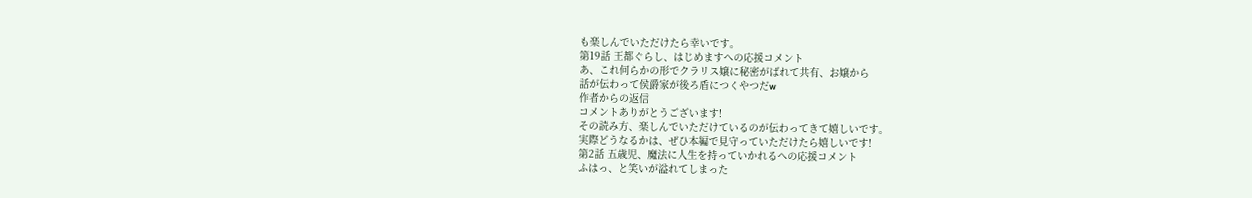も楽しんでいただけたら幸いです。
第19話 王都ぐらし、はじめますへの応援コメント
あ、これ何らかの形でクラリス嬢に秘密がばれて共有、お嬢から
話が伝わって侯爵家が後ろ盾につくやつだw
作者からの返信
コメントありがとうございます!
その読み方、楽しんでいただけているのが伝わってきて嬉しいです。
実際どうなるかは、ぜひ本編で見守っていただけたら嬉しいです!
第2話 五歳児、魔法に人生を持っていかれるへの応援コメント
ふはっ、と笑いが溢れてしまった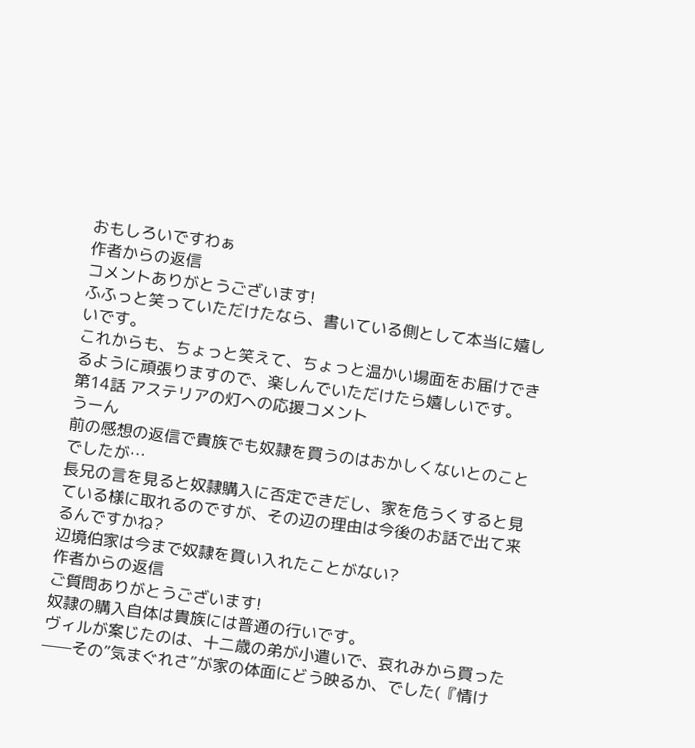おもしろいですわぁ
作者からの返信
コメントありがとうございます!
ふふっと笑っていただけたなら、書いている側として本当に嬉しいです。
これからも、ちょっと笑えて、ちょっと温かい場面をお届けできるように頑張りますので、楽しんでいただけたら嬉しいです。
第14話 アステリアの灯への応援コメント
うーん
前の感想の返信で貴族でも奴隷を買うのはおかしくないとのことでしたが…
長兄の言を見ると奴隷購入に否定できだし、家を危うくすると見ている様に取れるのですが、その辺の理由は今後のお話で出て来るんですかね?
辺境伯家は今まで奴隷を買い入れたことがない?
作者からの返信
ご質問ありがとうございます!
奴隷の購入自体は貴族には普通の行いです。
ヴィルが案じたのは、十二歳の弟が小遣いで、哀れみから買った
——その”気まぐれさ”が家の体面にどう映るか、でした(『情け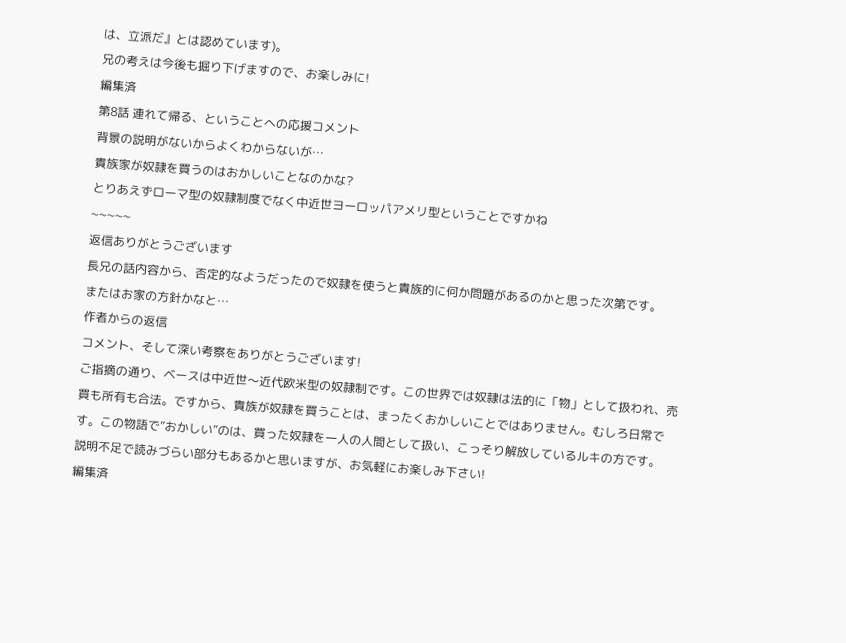は、立派だ』とは認めています)。
兄の考えは今後も掘り下げますので、お楽しみに!
編集済
第8話 連れて帰る、ということへの応援コメント
背景の説明がないからよくわからないが…
貴族家が奴隷を買うのはおかしいことなのかな?
とりあえずローマ型の奴隷制度でなく中近世ヨーロッパアメリ型ということですかね
~~~~~
返信ありがとうございます
長兄の話内容から、否定的なようだったので奴隷を使うと貴族的に何か問題があるのかと思った次第です。
またはお家の方針かなと…
作者からの返信
コメント、そして深い考察をありがとうございます!
ご指摘の通り、ベースは中近世〜近代欧米型の奴隷制です。この世界では奴隷は法的に「物」として扱われ、売買も所有も合法。ですから、貴族が奴隷を買うことは、まったくおかしいことではありません。むしろ日常です。この物語で”おかしい”のは、買った奴隷を一人の人間として扱い、こっそり解放しているルキの方です。
説明不足で読みづらい部分もあるかと思いますが、お気軽にお楽しみ下さい!
編集済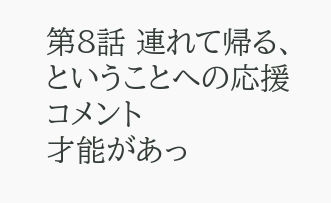第8話 連れて帰る、ということへの応援コメント
才能があっ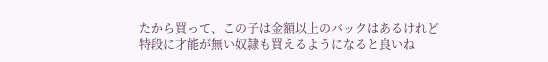たから買って、この子は金額以上のバックはあるけれど
特段に才能が無い奴隷も買えるようになると良いね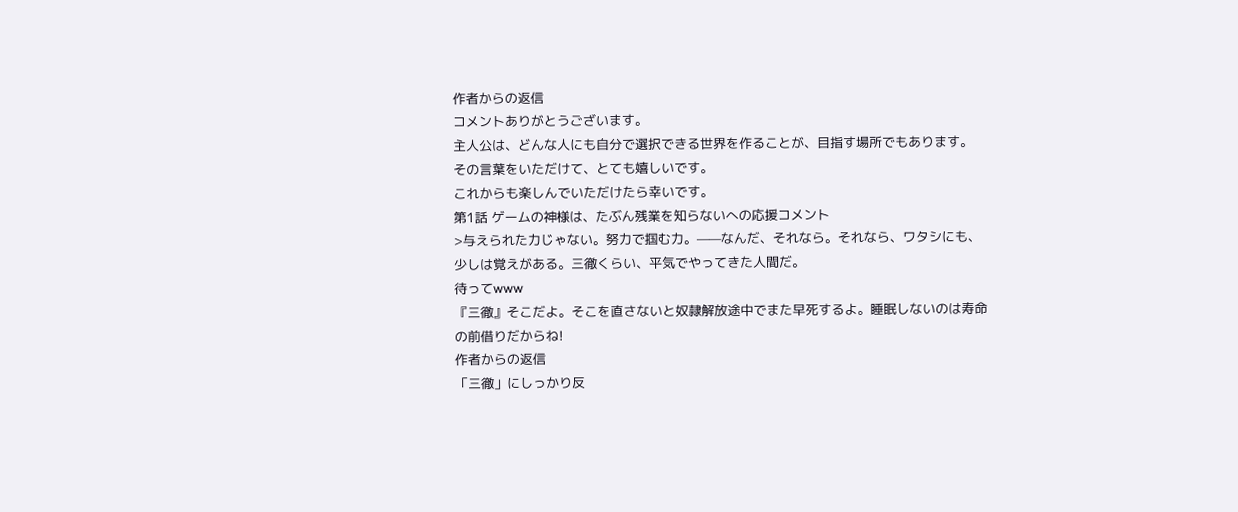作者からの返信
コメントありがとうございます。
主人公は、どんな人にも自分で選択できる世界を作ることが、目指す場所でもあります。
その言葉をいただけて、とても嬉しいです。
これからも楽しんでいただけたら幸いです。
第1話 ゲームの神様は、たぶん残業を知らないへの応援コメント
>与えられた力じゃない。努力で掴む力。——なんだ、それなら。それなら、ワタシにも、少しは覚えがある。三徹くらい、平気でやってきた人間だ。
待ってwww
『三徹』そこだよ。そこを直さないと奴隷解放途中でまた早死するよ。睡眠しないのは寿命の前借りだからね!
作者からの返信
「三徹」にしっかり反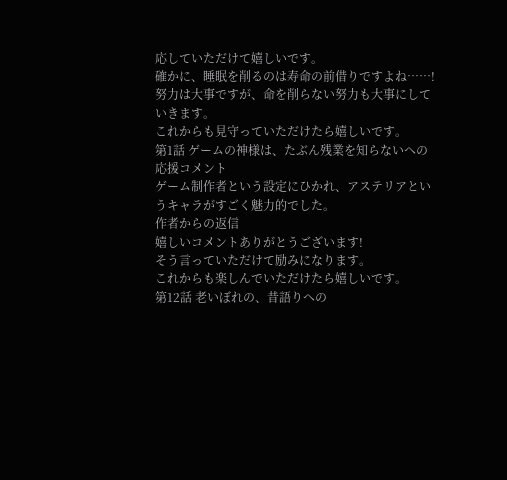応していただけて嬉しいです。
確かに、睡眠を削るのは寿命の前借りですよね……!
努力は大事ですが、命を削らない努力も大事にしていきます。
これからも見守っていただけたら嬉しいです。
第1話 ゲームの神様は、たぶん残業を知らないへの応援コメント
ゲーム制作者という設定にひかれ、アステリアというキャラがすごく魅力的でした。
作者からの返信
嬉しいコメントありがとうございます!
そう言っていただけて励みになります。
これからも楽しんでいただけたら嬉しいです。
第12話 老いぼれの、昔語りへの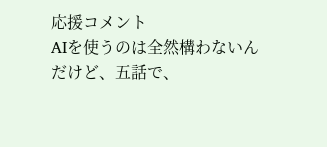応援コメント
AIを使うのは全然構わないんだけど、五話で、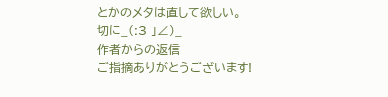とかのメタは直して欲しい。
切に_(:3 」∠)_
作者からの返信
ご指摘ありがとうございます!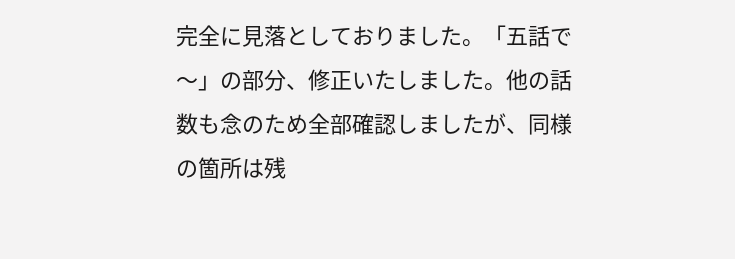完全に見落としておりました。「五話で〜」の部分、修正いたしました。他の話数も念のため全部確認しましたが、同様の箇所は残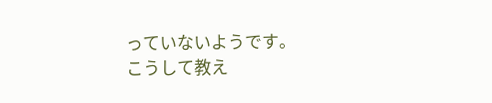っていないようです。
こうして教え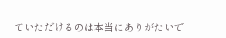ていただけるのは本当にありがたいで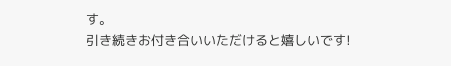す。
引き続きお付き合いいただけると嬉しいです!